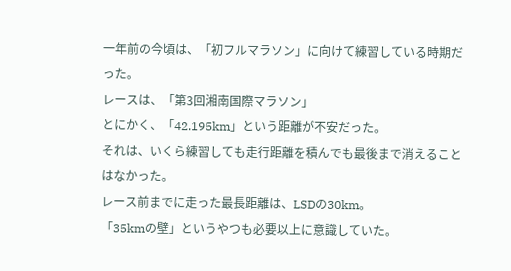一年前の今頃は、「初フルマラソン」に向けて練習している時期だった。
レースは、「第3回湘南国際マラソン」
とにかく、「42.195km」という距離が不安だった。
それは、いくら練習しても走行距離を積んでも最後まで消えることはなかった。
レース前までに走った最長距離は、LSDの30km。
「35kmの壁」というやつも必要以上に意識していた。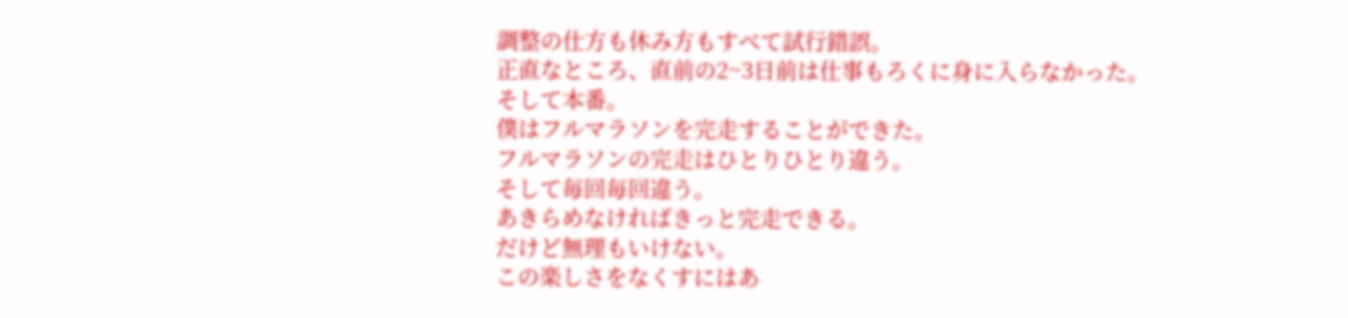調整の仕方も休み方もすべて試行錯誤。
正直なところ、直前の2~3日前は仕事もろくに身に入らなかった。
そして本番。
僕はフルマラソンを完走することができた。
フルマラソンの完走はひとりひとり違う。
そして毎回毎回違う。
あきらめなければきっと完走できる。
だけど無理もいけない。
この楽しさをなくすにはあ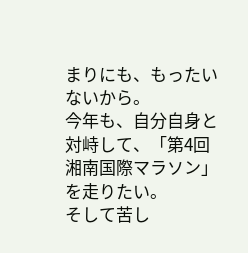まりにも、もったいないから。
今年も、自分自身と対峙して、「第4回湘南国際マラソン」を走りたい。
そして苦し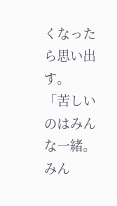くなったら思い出す。
「苦しいのはみんな一緒。 みん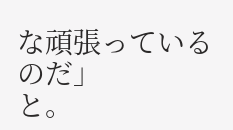な頑張っているのだ」
と。